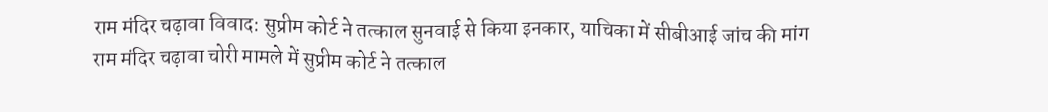राम मंदिर चढ़ावा विवाद: सुप्रीम कोर्ट ने तत्काल सुनवाई से किया इनकार, याचिका में सीबीआई जांच की मांग
राम मंदिर चढ़ावा चोरी मामले में सुप्रीम कोर्ट ने तत्काल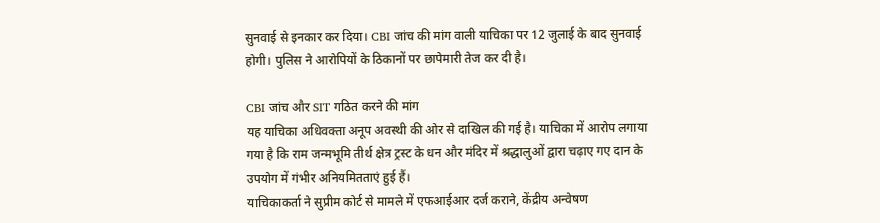सुनवाई से इनकार कर दिया। CBI जांच की मांग वाली याचिका पर 12 जुलाई के बाद सुनवाई होगी। पुलिस ने आरोपियों के ठिकानों पर छापेमारी तेज कर दी है।

CBI जांच और SIT गठित करने की मांग
यह याचिका अधिवक्ता अनूप अवस्थी की ओर से दाखिल की गई है। याचिका में आरोप लगाया गया है कि राम जन्मभूमि तीर्थ क्षेत्र ट्रस्ट के धन और मंदिर में श्रद्धालुओं द्वारा चढ़ाए गए दान के उपयोग में गंभीर अनियमितताएं हुई हैं।
याचिकाकर्ता ने सुप्रीम कोर्ट से मामले में एफआईआर दर्ज कराने, केंद्रीय अन्वेषण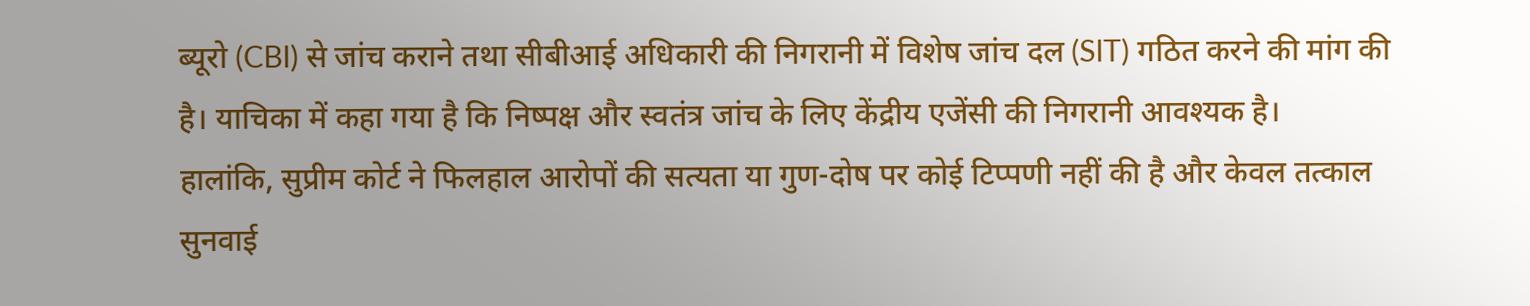ब्यूरो (CBI) से जांच कराने तथा सीबीआई अधिकारी की निगरानी में विशेष जांच दल (SIT) गठित करने की मांग की है। याचिका में कहा गया है कि निष्पक्ष और स्वतंत्र जांच के लिए केंद्रीय एजेंसी की निगरानी आवश्यक है।
हालांकि, सुप्रीम कोर्ट ने फिलहाल आरोपों की सत्यता या गुण-दोष पर कोई टिप्पणी नहीं की है और केवल तत्काल सुनवाई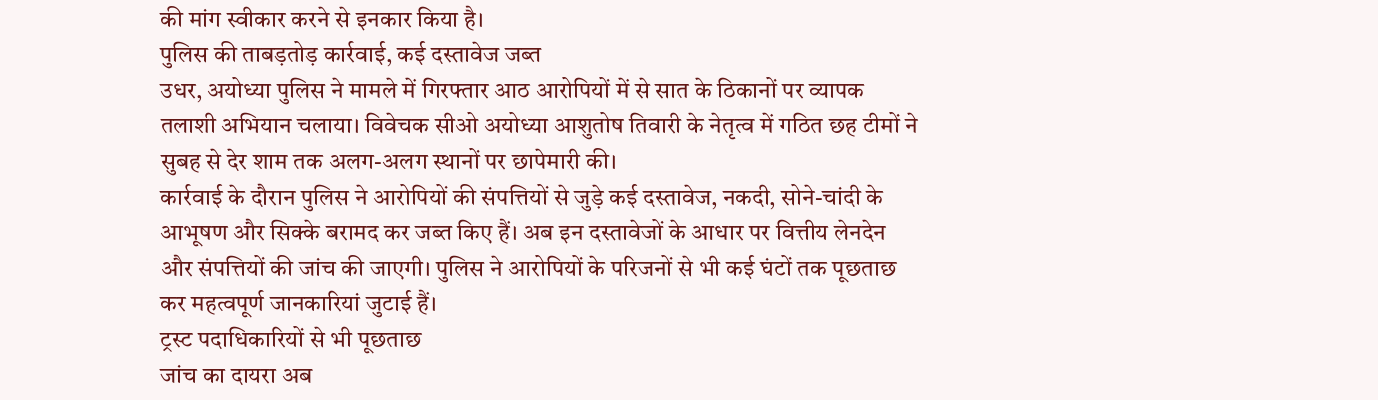की मांग स्वीकार करने से इनकार किया है।
पुलिस की ताबड़तोड़ कार्रवाई, कई दस्तावेज जब्त
उधर, अयोध्या पुलिस ने मामले में गिरफ्तार आठ आरोपियों में से सात के ठिकानों पर व्यापक तलाशी अभियान चलाया। विवेचक सीओ अयोध्या आशुतोष तिवारी के नेतृत्व में गठित छह टीमों ने सुबह से देर शाम तक अलग-अलग स्थानों पर छापेमारी की।
कार्रवाई के दौरान पुलिस ने आरोपियों की संपत्तियों से जुड़े कई दस्तावेज, नकदी, सोने-चांदी के आभूषण और सिक्के बरामद कर जब्त किए हैं। अब इन दस्तावेजों के आधार पर वित्तीय लेनदेन और संपत्तियों की जांच की जाएगी। पुलिस ने आरोपियों के परिजनों से भी कई घंटों तक पूछताछ कर महत्वपूर्ण जानकारियां जुटाई हैं।
ट्रस्ट पदाधिकारियों से भी पूछताछ
जांच का दायरा अब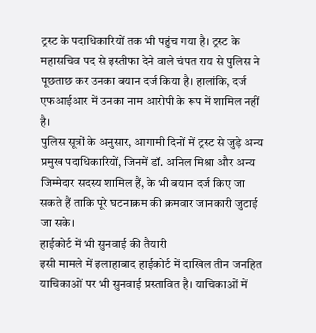ट्रस्ट के पदाधिकारियों तक भी पहुंच गया है। ट्रस्ट के महासचिव पद से इस्तीफा देने वाले चंपत राय से पुलिस ने पूछताछ कर उनका बयान दर्ज किया है। हालांकि, दर्ज एफआईआर में उनका नाम आरोपी के रूप में शामिल नहीं है।
पुलिस सूत्रों के अनुसार, आगामी दिनों में ट्रस्ट से जुड़े अन्य प्रमुख पदाधिकारियों, जिनमें डॉ. अनिल मिश्रा और अन्य जिम्मेदार सदस्य शामिल हैं, के भी बयान दर्ज किए जा सकते हैं ताकि पूरे घटनाक्रम की क्रमवार जानकारी जुटाई जा सके।
हाईकोर्ट में भी सुनवाई की तैयारी
इसी मामले में इलाहाबाद हाईकोर्ट में दाखिल तीन जनहित याचिकाओं पर भी सुनवाई प्रस्तावित है। याचिकाओं में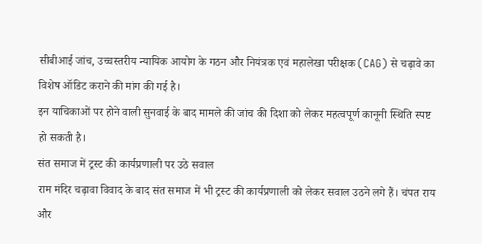सीबीआई जांच, उच्चस्तरीय न्यायिक आयोग के गठन और नियंत्रक एवं महालेखा परीक्षक (CAG) से चढ़ावे का विशेष ऑडिट कराने की मांग की गई है।
इन याचिकाओं पर होने वाली सुनवाई के बाद मामले की जांच की दिशा को लेकर महत्वपूर्ण कानूनी स्थिति स्पष्ट हो सकती है।
संत समाज में ट्रस्ट की कार्यप्रणाली पर उठे सवाल
राम मंदिर चढ़ावा विवाद के बाद संत समाज में भी ट्रस्ट की कार्यप्रणाली को लेकर सवाल उठने लगे हैं। चंपत राय और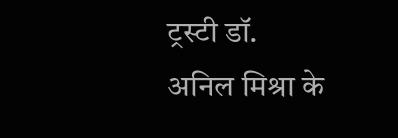ट्रस्टी डॉ. अनिल मिश्रा के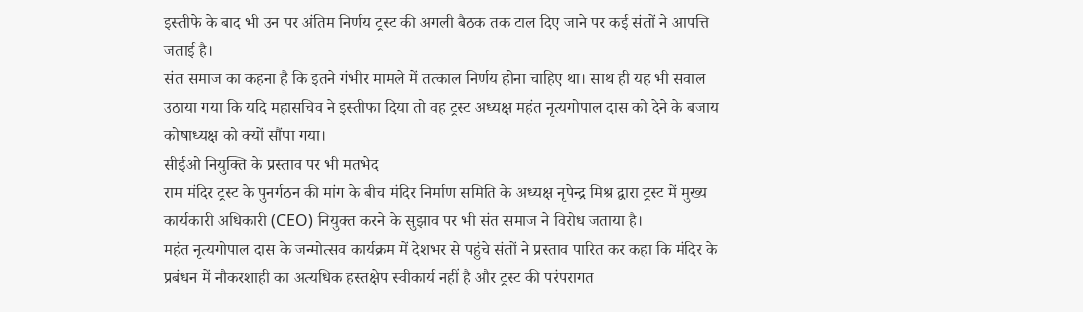इस्तीफे के बाद भी उन पर अंतिम निर्णय ट्रस्ट की अगली बैठक तक टाल दिए जाने पर कई संतों ने आपत्ति जताई है।
संत समाज का कहना है कि इतने गंभीर मामले में तत्काल निर्णय होना चाहिए था। साथ ही यह भी सवाल उठाया गया कि यदि महासचिव ने इस्तीफा दिया तो वह ट्रस्ट अध्यक्ष महंत नृत्यगोपाल दास को देने के बजाय कोषाध्यक्ष को क्यों सौंपा गया।
सीईओ नियुक्ति के प्रस्ताव पर भी मतभेद
राम मंदिर ट्रस्ट के पुनर्गठन की मांग के बीच मंदिर निर्माण समिति के अध्यक्ष नृपेन्द्र मिश्र द्वारा ट्रस्ट में मुख्य कार्यकारी अधिकारी (CEO) नियुक्त करने के सुझाव पर भी संत समाज ने विरोध जताया है।
महंत नृत्यगोपाल दास के जन्मोत्सव कार्यक्रम में देशभर से पहुंचे संतों ने प्रस्ताव पारित कर कहा कि मंदिर के प्रबंधन में नौकरशाही का अत्यधिक हस्तक्षेप स्वीकार्य नहीं है और ट्रस्ट की परंपरागत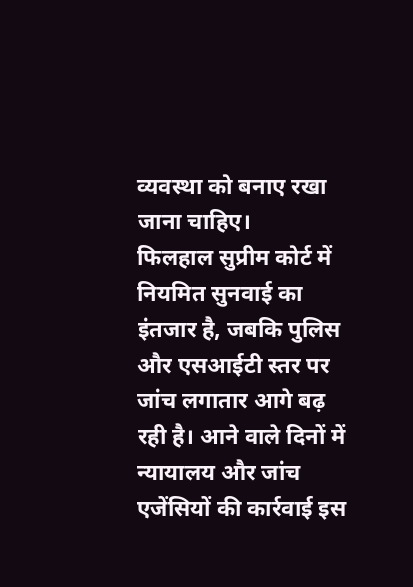व्यवस्था को बनाए रखा जाना चाहिए।
फिलहाल सुप्रीम कोर्ट में नियमित सुनवाई का इंतजार है, जबकि पुलिस और एसआईटी स्तर पर जांच लगातार आगे बढ़ रही है। आने वाले दिनों में न्यायालय और जांच एजेंसियों की कार्रवाई इस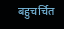बहुचर्चित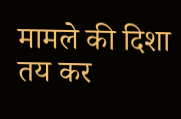मामले की दिशा तय कर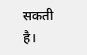सकती है।